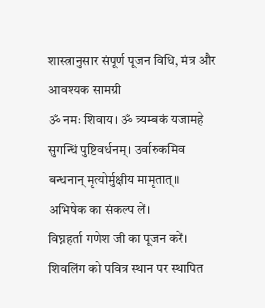शास्त्रानुसार संपूर्ण पूजन विधि, मंत्र और आवश्यक सामग्री
ॐ नमः शिवाय। ॐ त्र्यम्बकं यजामहे सुगन्धिं पुष्टिवर्धनम्। उर्वारुकमिव बन्धनान् मृत्योर्मुक्षीय मामृतात्॥
अभिषेक का संकल्प लें।
विघ्नहर्ता गणेश जी का पूजन करें।
शिवलिंग को पवित्र स्थान पर स्थापित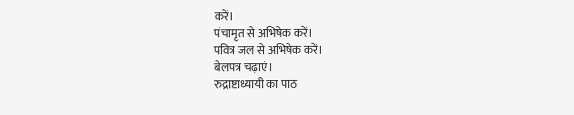करें।
पंचामृत से अभिषेक करें।
पवित्र जल से अभिषेक करें।
बेलपत्र चढ़ाएं।
रुद्राष्टाध्यायी का पाठ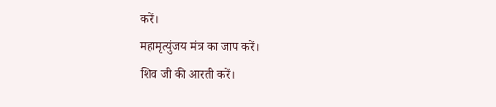करें।
महामृत्युंजय मंत्र का जाप करें।
शिव जी की आरती करें।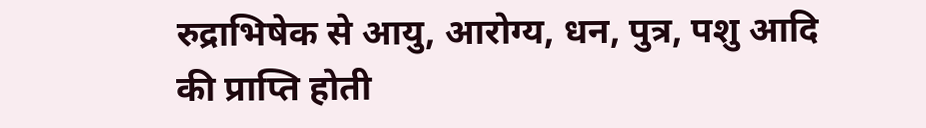रुद्राभिषेक से आयु, आरोग्य, धन, पुत्र, पशु आदि की प्राप्ति होती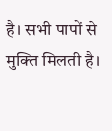है। सभी पापों से मुक्ति मिलती है।